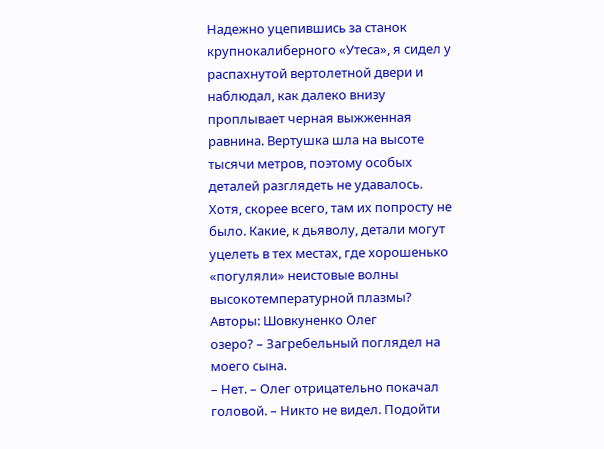Надежно уцепившись за станок крупнокалиберного «Утеса», я сидел у распахнутой вертолетной двери и наблюдал, как далеко внизу проплывает черная выжженная равнина. Вертушка шла на высоте тысячи метров, поэтому особых деталей разглядеть не удавалось. Хотя, скорее всего, там их попросту не было. Какие, к дьяволу, детали могут уцелеть в тех местах, где хорошенько «погуляли» неистовые волны высокотемпературной плазмы?
Авторы: Шовкуненко Олег
озеро? – Загребельный поглядел на моего сына.
– Нет. – Олег отрицательно покачал головой. – Никто не видел. Подойти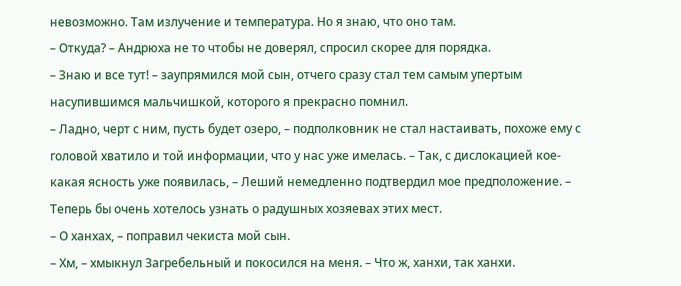невозможно. Там излучение и температура. Но я знаю, что оно там.
– Откуда? – Андрюха не то чтобы не доверял, спросил скорее для порядка.
– Знаю и все тут! – заупрямился мой сын, отчего сразу стал тем самым упертым насупившимся мальчишкой, которого я прекрасно помнил.
– Ладно, черт с ним, пусть будет озеро, – подполковник не стал настаивать, похоже ему с головой хватило и той информации, что у нас уже имелась. – Так, с дислокацией кое-какая ясность уже появилась, – Леший немедленно подтвердил мое предположение. – Теперь бы очень хотелось узнать о радушных хозяевах этих мест.
– О ханхах, – поправил чекиста мой сын.
– Хм, – хмыкнул Загребельный и покосился на меня. – Что ж, ханхи, так ханхи.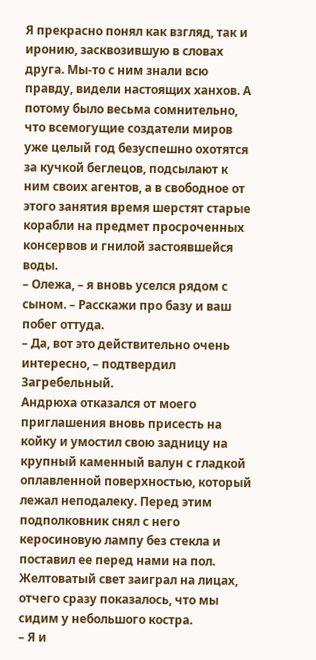Я прекрасно понял как взгляд, так и иронию, засквозившую в словах друга. Мы-то с ним знали всю правду, видели настоящих ханхов. А потому было весьма сомнительно, что всемогущие создатели миров уже целый год безуспешно охотятся за кучкой беглецов, подсылают к ним своих агентов, а в свободное от этого занятия время шерстят старые корабли на предмет просроченных консервов и гнилой застоявшейся воды.
– Олежа, – я вновь уселся рядом с сыном. – Расскажи про базу и ваш побег оттуда.
– Да, вот это действительно очень интересно, – подтвердил Загребельный.
Андрюха отказался от моего приглашения вновь присесть на койку и умостил свою задницу на крупный каменный валун с гладкой оплавленной поверхностью, который лежал неподалеку. Перед этим подполковник снял с него керосиновую лампу без стекла и поставил ее перед нами на пол. Желтоватый свет заиграл на лицах, отчего сразу показалось, что мы сидим у небольшого костра.
– Я и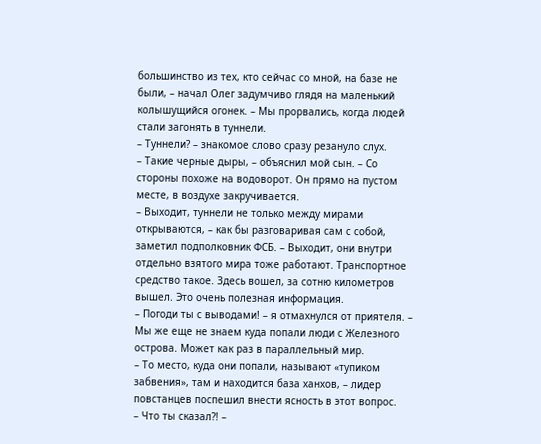большинство из тех, кто сейчас со мной, на базе не были, – начал Олег задумчиво глядя на маленький колышущийся огонек. – Мы прорвались, когда людей стали загонять в туннели.
– Туннели? – знакомое слово сразу резануло слух.
– Такие черные дыры, – объяснил мой сын. – Со стороны похоже на водоворот. Он прямо на пустом месте, в воздухе закручивается.
– Выходит, туннели не только между мирами открываются, – как бы разговаривая сам с собой, заметил подполковник ФСБ. – Выходит, они внутри отдельно взятого мира тоже работают. Транспортное средство такое. Здесь вошел, за сотню километров вышел. Это очень полезная информация.
– Погоди ты с выводами! – я отмахнулся от приятеля. – Мы же еще не знаем куда попали люди с Железного острова. Может как раз в параллельный мир.
– То место, куда они попали, называют «тупиком забвения», там и находится база ханхов, – лидер повстанцев поспешил внести ясность в этот вопрос.
– Что ты сказал?! –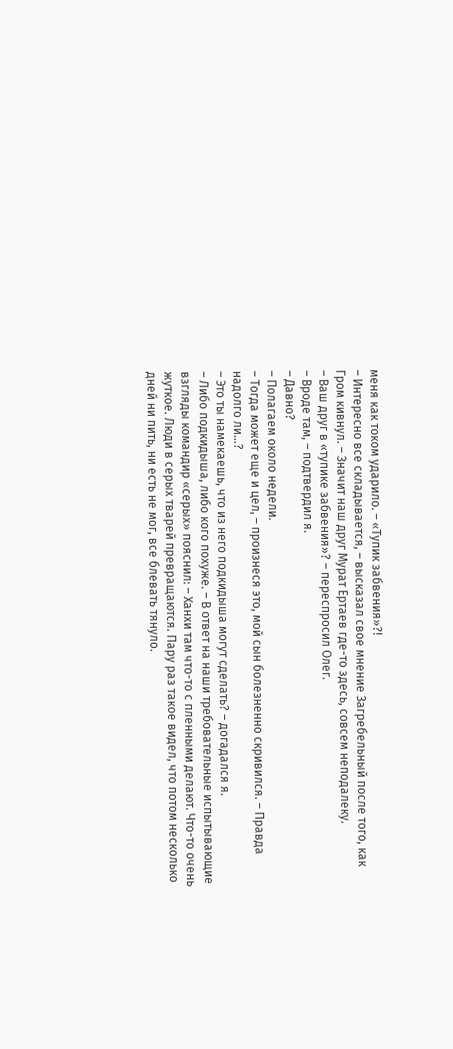меня как током ударило. – «Тупик забвения»?!
– Интересно все складывается, – высказал свое мнение Загребельный после того, как Гром кивнул. – Значит наш друг Мурат Ертаев где-то здесь, совсем неподалеку.
– Ваш друг в «тупике забвения»? – переспросил Олег.
– Вроде там, – подтвердил я.
– Давно?
– Полагаем около недели.
– Тогда может еще и цел, – произнеся это, мой сын болезненно скривился. – Правда надолго ли…?
– Это ты намекаешь, что из него подкидыша могут сделать? – догадался я.
– Либо подкидыша, либо кого похуже. – В ответ на наши требовательные испытывающие взгляды командир «серых» пояснил: – Ханхи там что-то с пленными делают. Что-то очень жуткое. Люди в серых тварей превращаются. Пару раз такое видел, что потом несколько дней ни пить, ни есть не мог, все блевать тянуло.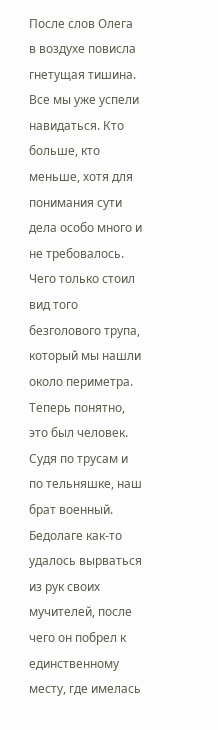После слов Олега в воздухе повисла гнетущая тишина. Все мы уже успели навидаться. Кто больше, кто меньше, хотя для понимания сути дела особо много и не требовалось. Чего только стоил вид того безголового трупа, который мы нашли около периметра. Теперь понятно, это был человек. Судя по трусам и по тельняшке, наш брат военный. Бедолаге как-то удалось вырваться из рук своих мучителей, после чего он побрел к единственному месту, где имелась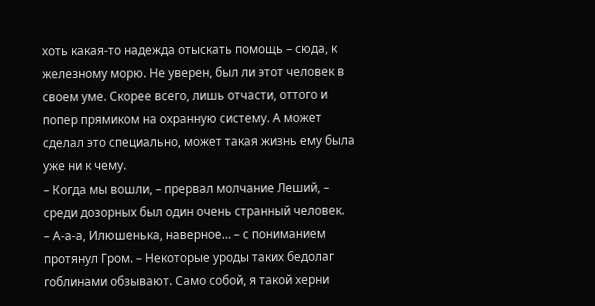хоть какая-то надежда отыскать помощь – сюда, к железному морю. Не уверен, был ли этот человек в своем уме. Скорее всего, лишь отчасти, оттого и попер прямиком на охранную систему. А может сделал это специально, может такая жизнь ему была уже ни к чему.
– Когда мы вошли, – прервал молчание Леший, – среди дозорных был один очень странный человек.
– А-а-а, Илюшенька, наверное… – с пониманием протянул Гром. – Некоторые уроды таких бедолаг гоблинами обзывают. Само собой, я такой херни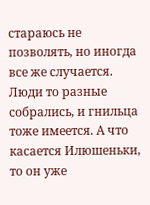стараюсь не позволять, но иногда все же случается. Люди то разные собрались, и гнильца тоже имеется. А что касается Илюшеньки, то он уже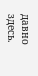давно здесь.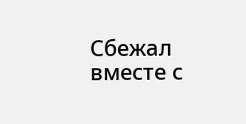Сбежал вместе с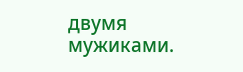двумя мужиками.